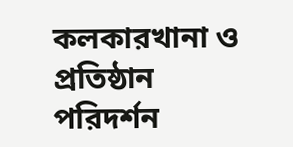কলকারখানা ও প্রতিষ্ঠান পরিদর্শন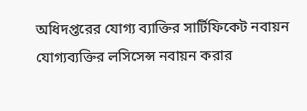অধিদপ্তরের যোগ্য ব্যাক্তির সার্টিফিকেট নবায়ন
যোগ্যব্যক্তির লসিসেন্স নবায়ন করার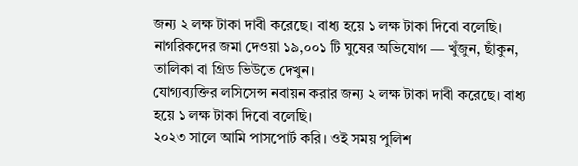জন্য ২ লক্ষ টাকা দাবী করেছে। বাধ্য হয়ে ১ লক্ষ টাকা দিবো বলেছি।
নাগরিকদের জমা দেওয়া ১৯,০০১ টি ঘুষের অভিযোগ — খুঁজুন, ছাঁকুন, তালিকা বা গ্রিড ভিউতে দেখুন।
যোগ্যব্যক্তির লসিসেন্স নবায়ন করার জন্য ২ লক্ষ টাকা দাবী করেছে। বাধ্য হয়ে ১ লক্ষ টাকা দিবো বলেছি।
২০২৩ সালে আমি পাসপোর্ট করি। ওই সময় পুলিশ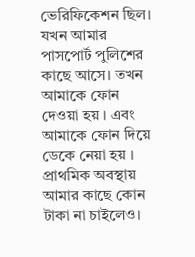ভেরিফিকেশন ছিল। যখন আমার পাসপোর্ট পুলিশের কাছে আসে। তখন আমাকে ফোন দেওয়া হয় । এবং আমাকে ফোন দিয়ে ডেকে নেয়া হয় । প্রাথমিক অবস্থায় আমার কাছে কোন টাকা না চাইলেও।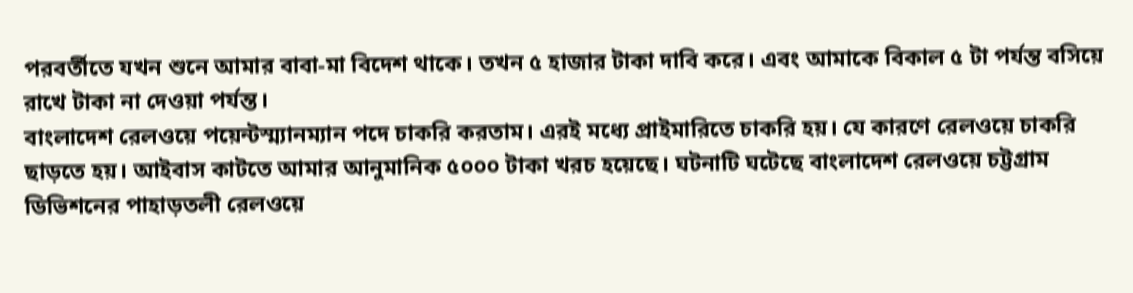পরবর্তীতে যখন শুনে আমার বাবা-মা বিদেশ থাকে। তখন ৫ হাজার টাকা দাবি করে। এবং আমাকে বিকাল ৫ টা পর্যন্ত বসিয়ে রাখে টাকা না দেওয়া পর্যন্ত।
বাংলাদেশ রেলওয়ে পয়েন্টস্ম্যানম্যান পদে চাকরি করতাম। এরই মধ্যে প্রাইমারিতে চাকরি হয়। যে কারণে রেলওয়ে চাকরি ছাড়তে হয়। আইবাস কাটতে আমার আনুমানিক ৫০০০ টাকা খরচ হয়েছে। ঘটনাটি ঘটেছে বাংলাদেশ রেলওয়ে চট্টগ্রাম ডিভিশনের পাহাড়তলী রেলওয়ে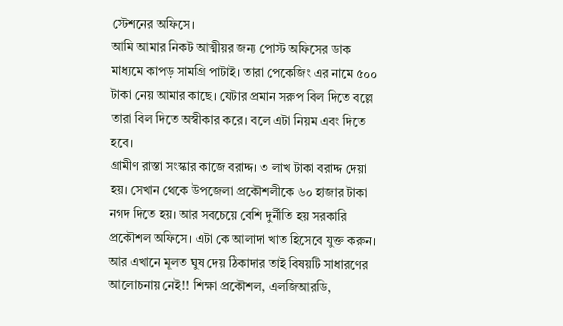স্টেশনের অফিসে।
আমি আমার নিকট আত্মীয়র জন্য পোস্ট অফিসের ডাক মাধ্যমে কাপড় সামগ্রি পাটাই। তারা পেকেজিং এর নামে ৫০০ টাকা নেয় আমার কাছে। যেটার প্রমান সরুপ বিল দিতে বল্লে তারা বিল দিতে অস্বীকার করে। বলে এটা নিয়ম এবং দিতে হবে।
গ্রামীণ রাস্তা সংস্কার কাজে বরাদ্দ। ৩ লাখ টাকা বরাদ্দ দেয়া হয়। সেখান থেকে উপজেলা প্রকৌশলীকে ৬০ হাজার টাকা নগদ দিতে হয়। আর সবচেয়ে বেশি দুর্নীতি হয় সরকারি প্রকৌশল অফিসে। এটা কে আলাদা খাত হিসেবে যুক্ত করুন। আর এখানে মূলত ঘুষ দেয় ঠিকাদার তাই বিষয়টি সাধারণের আলোচনায় নেই!! শিক্ষা প্রকৌশল, এলজিআরডি,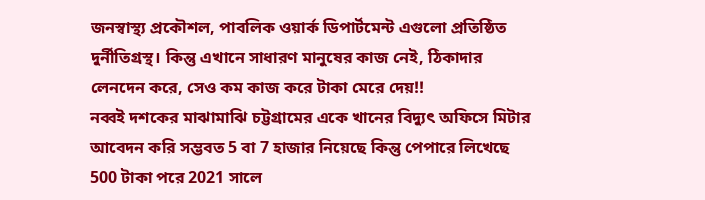জনস্বাস্থ্য প্রকৌশল, পাবলিক ওয়ার্ক ডিপার্টমেন্ট এগুলো প্রতিষ্ঠিত দুর্নীতিগ্রস্থ। কিন্তু এখানে সাধারণ মানুষের কাজ নেই, ঠিকাদার লেনদেন করে, সেও কম কাজ করে টাকা মেরে দেয়!!
নব্বই দশকের মাঝামাঝি চট্টগ্রামের একে খানের বিদ্যুৎ অফিসে মিটার আবেদন করি সম্ভবত 5 বা 7 হাজার নিয়েছে কিন্তু পেপারে লিখেছে 500 টাকা পরে 2021 সালে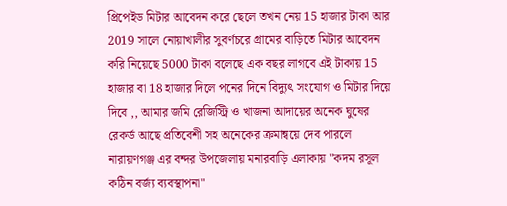প্রিপেইড মিটার আবেদন করে ছেলে তখন নেয় 15 হাজার টাকা আর 2019 সালে নোয়াখালীর সুবর্ণচরে গ্রামের বাড়িতে মিটার আবেদন করি নিয়েছে 5000 টাকা বলেছে এক বছর লাগবে এই টাকায় 15 হাজার বা 18 হাজার দিলে পনের দিনে বিদ্যুৎ সংযোগ ও মিটার দিয়ে দিবে ,, আমার জমি রেজিস্ট্রি ও খাজনা আদায়ের অনেক ঘুষের রেকর্ড আছে প্রতিবেশী সহ অনেকের ক্রমান্বয়ে দেব পারলে
নারায়ণগঞ্জ এর বন্দর উপজেলায় মনারবাড়ি এলাকায় "কদম রসূল কঠিন বর্জ্য ব্যবস্থাপনা"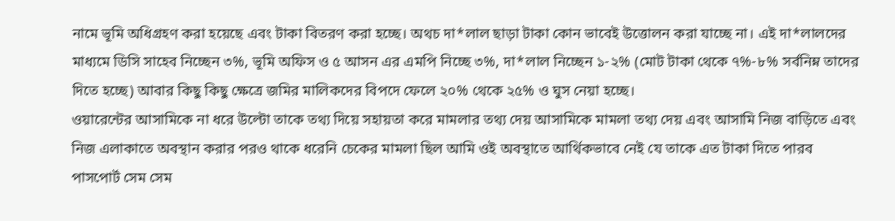নামে ভূমি অধিগ্রহণ করা হয়েছে এবং টাকা বিতরণ করা হচ্ছে। অথচ দা*লাল ছাড়া টাকা কোন ভাবেই উত্তোলন করা যাচ্ছে না। এই দা*লালদের মাধ্যমে ডিসি সাহেব নিচ্ছেন ৩%, ভূমি অফিস ও ৫ আসন এর এমপি নিচ্ছে ৩%, দা*লাল নিচ্ছেন ১-২% (মোট টাকা থেকে ৭%-৮% সর্বনিম্ন তাদের দিতে হচ্ছে) আবার কিছু কিছু ক্ষেত্রে জমির মালিকদের বিপদে ফেলে ২০% থেকে ২৫% ও ঘুস নেয়া হচ্ছে।
ওয়ারেন্টের আসামিকে না ধরে উল্টো তাকে তথ্য দিয়ে সহায়তা করে মামলার তথ্য দেয় আসামিকে মামলা তথ্য দেয় এবং আসামি নিজ বাড়িতে এবং নিজ এলাকাতে অবস্থান করার পরও থাকে ধরেনি চেকের মামলা ছিল আমি ওই অবস্থাতে আর্থিকভাবে নেই যে তাকে এত টাকা দিতে পারব
পাসপোর্ট সেম সেম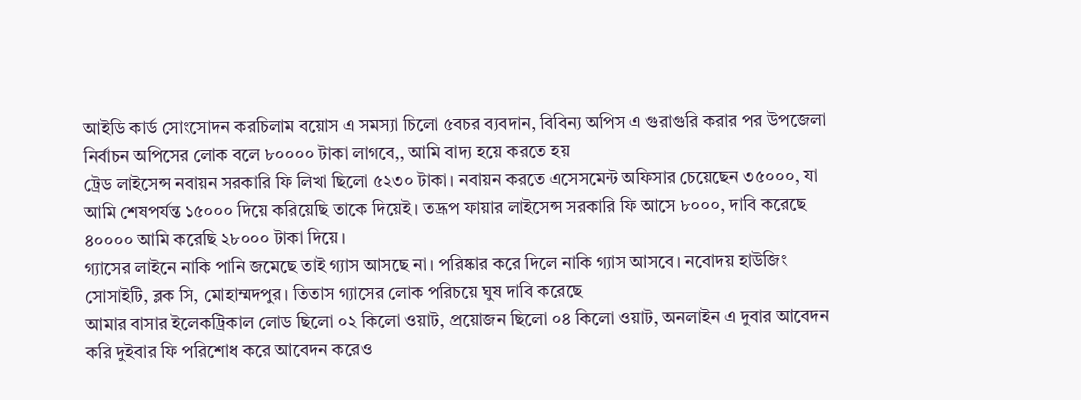আইডি কার্ড সোংসোদন করচিলাম বয়োস এ সমস্যা চিলো ৫বচর ব্যবদান, বিবিন্য অপিস এ গুরাগুরি করার পর উপজেলা নির্বাচন অপিসের লোক বলে ৮০০০০ টাকা লাগবে,, আমি বাদ্য হয়ে করতে হয়
ট্রেড লাইসেন্স নবায়ন সরকারি ফি লিখা ছিলো ৫২৩০ টাকা। নবায়ন করতে এসেসমেন্ট অফিসার চেয়েছেন ৩৫০০০, যা আমি শেষপর্যন্ত ১৫০০০ দিয়ে করিয়েছি তাকে দিয়েই। তদ্রূপ ফায়ার লাইসেন্স সরকারি ফি আসে ৮০০০, দাবি করেছে ৪০০০০ আমি করেছি ২৮০০০ টাকা দিয়ে।
গ্যাসের লাইনে নাকি পানি জমেছে তাই গ্যাস আসছে না। পরিষ্কার করে দিলে নাকি গ্যাস আসবে। নবোদয় হাউজিং সোসাইটি, ব্লক সি, মোহাম্মদপুর। তিতাস গ্যাসের লোক পরিচয়ে ঘুষ দাবি করেছে
আমার বাসার ইলেকট্রিকাল লোড ছিলো ০২ কিলো ওয়াট, প্রয়োজন ছিলো ০৪ কিলো ওয়াট, অনলাইন এ দুবার আবেদন করি দুইবার ফি পরিশোধ করে আবেদন করেও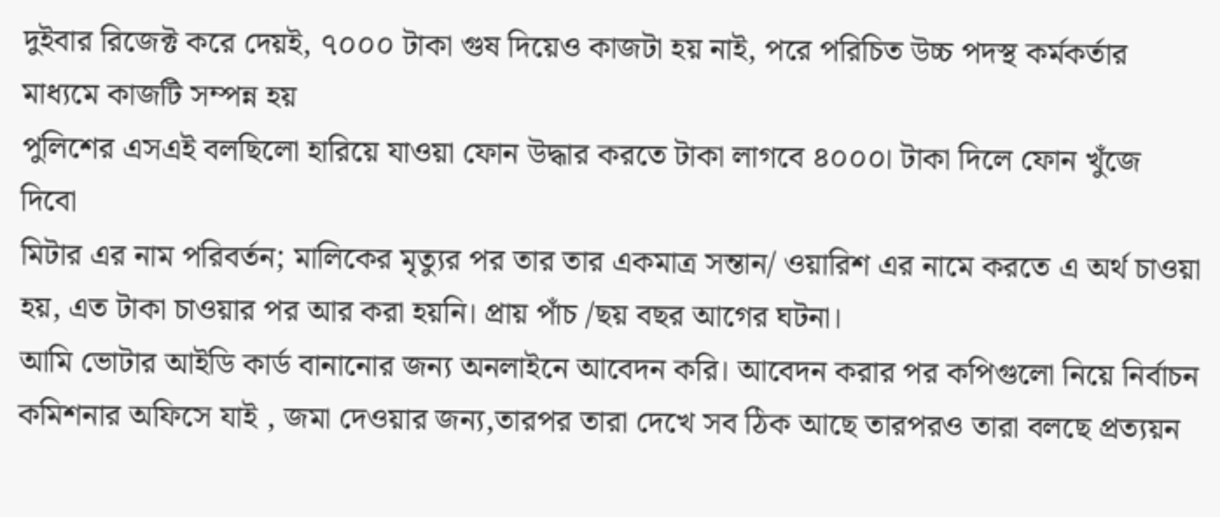দুইবার রিজেক্ট করে দেয়ই, ৭০০০ টাকা গুষ দিয়েও কাজটা হয় নাই, পরে পরিচিত উচ্চ পদস্থ কর্মকর্তার মাধ্যমে কাজটি সম্পন্ন হয়
পুলিশের এসএই বলছিলো হারিয়ে যাওয়া ফোন উদ্ধার করতে টাকা লাগবে ৪০০০। টাকা দিলে ফোন খুঁজে দিবো
মিটার এর নাম পরিবর্তন; মালিকের মৃত্যুর পর তার তার একমাত্র সন্তান/ ওয়ারিশ এর নামে করতে এ অর্থ চাওয়া হয়, এত টাকা চাওয়ার পর আর করা হয়নি। প্রায় পাঁচ /ছয় বছর আগের ঘটনা।
আমি ভোটার আইডি কার্ড বানানোর জন্য অনলাইনে আবেদন করি। আবেদন করার পর কপিগুলো নিয়ে নির্বাচন কমিশনার অফিসে যাই , জমা দেওয়ার জন্য,তারপর তারা দেখে সব ঠিক আছে তারপরও তারা বলছে প্রত্যয়ন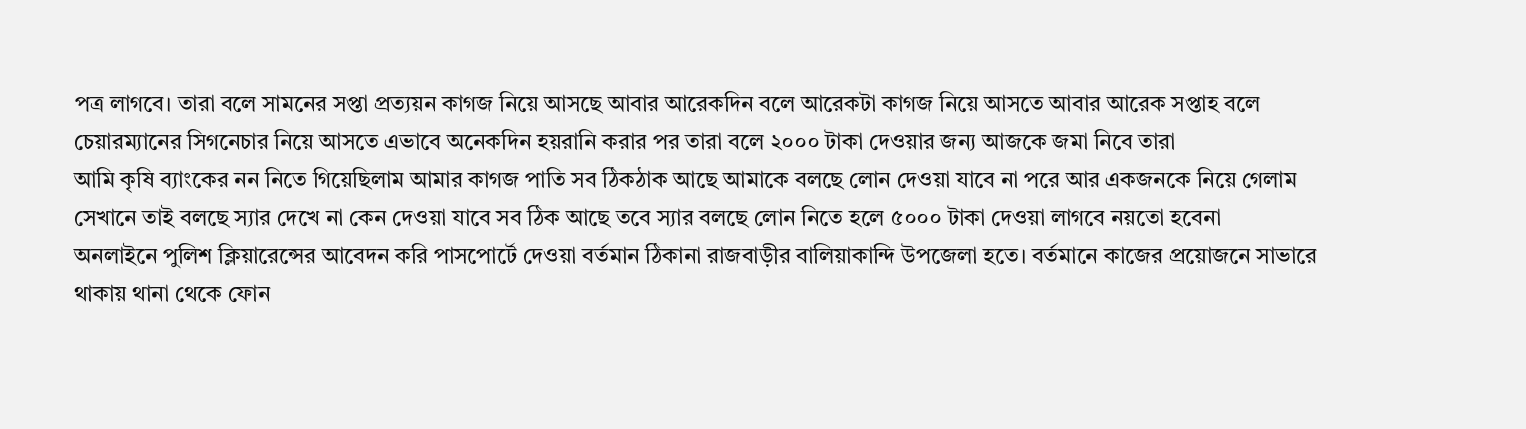পত্র লাগবে। তারা বলে সামনের সপ্তা প্রত্যয়ন কাগজ নিয়ে আসছে আবার আরেকদিন বলে আরেকটা কাগজ নিয়ে আসতে আবার আরেক সপ্তাহ বলে চেয়ারম্যানের সিগনেচার নিয়ে আসতে এভাবে অনেকদিন হয়রানি করার পর তারা বলে ২০০০ টাকা দেওয়ার জন্য আজকে জমা নিবে তারা
আমি কৃষি ব্যাংকের নন নিতে গিয়েছিলাম আমার কাগজ পাতি সব ঠিকঠাক আছে আমাকে বলছে লোন দেওয়া যাবে না পরে আর একজনকে নিয়ে গেলাম সেখানে তাই বলছে স্যার দেখে না কেন দেওয়া যাবে সব ঠিক আছে তবে স্যার বলছে লোন নিতে হলে ৫০০০ টাকা দেওয়া লাগবে নয়তো হবেনা
অনলাইনে পুলিশ ক্লিয়ারেন্সের আবেদন করি পাসপোর্টে দেওয়া বর্তমান ঠিকানা রাজবাড়ীর বালিয়াকান্দি উপজেলা হতে। বর্তমানে কাজের প্রয়োজনে সাভারে থাকায় থানা থেকে ফোন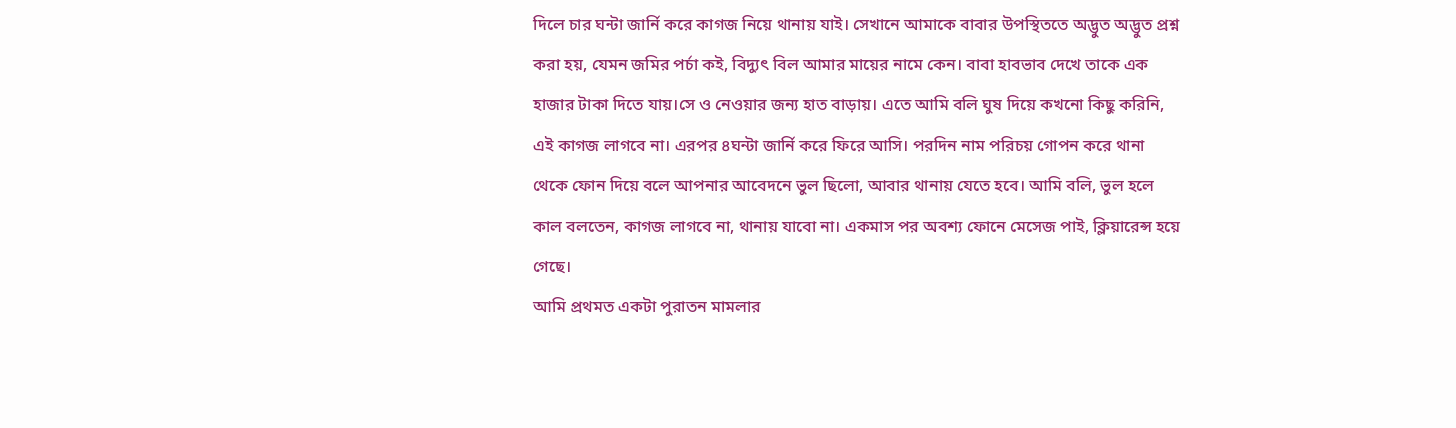দিলে চার ঘন্টা জার্নি করে কাগজ নিয়ে থানায় যাই। সেখানে আমাকে বাবার উপস্থিততে অদ্ভুত অদ্ভুত প্রশ্ন করা হয়, যেমন জমির পর্চা কই, বিদ্যুৎ বিল আমার মায়ের নামে কেন। বাবা হাবভাব দেখে তাকে এক হাজার টাকা দিতে যায়।সে ও নেওয়ার জন্য হাত বাড়ায়। এতে আমি বলি ঘুষ দিয়ে কখনো কিছু করিনি, এই কাগজ লাগবে না। এরপর ৪ঘন্টা জার্নি করে ফিরে আসি। পরদিন নাম পরিচয় গোপন করে থানা থেকে ফোন দিয়ে বলে আপনার আবেদনে ভুল ছিলো, আবার থানায় যেতে হবে। আমি বলি, ভুল হলে কাল বলতেন, কাগজ লাগবে না, থানায় যাবো না। একমাস পর অবশ্য ফোনে মেসেজ পাই, ক্লিয়ারেন্স হয়ে গেছে।
আমি প্রথমত একটা পুরাতন মামলার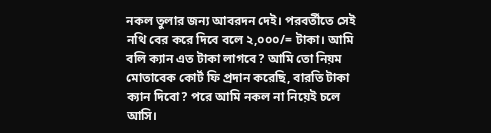নকল তুলার জন্য আবরদন দেই। পরবর্তীতে সেই নথি বের করে দিবে বলে ২,০০০/= টাকা। আমি বলি ক্যান এত টাকা লাগবে? আমি তো নিয়ম মোতাবেক কোর্ট ফি প্রদান করেছি, বারতি টাকা ক্যান দিবো? পরে আমি নকল না নিয়েই চলে আসি।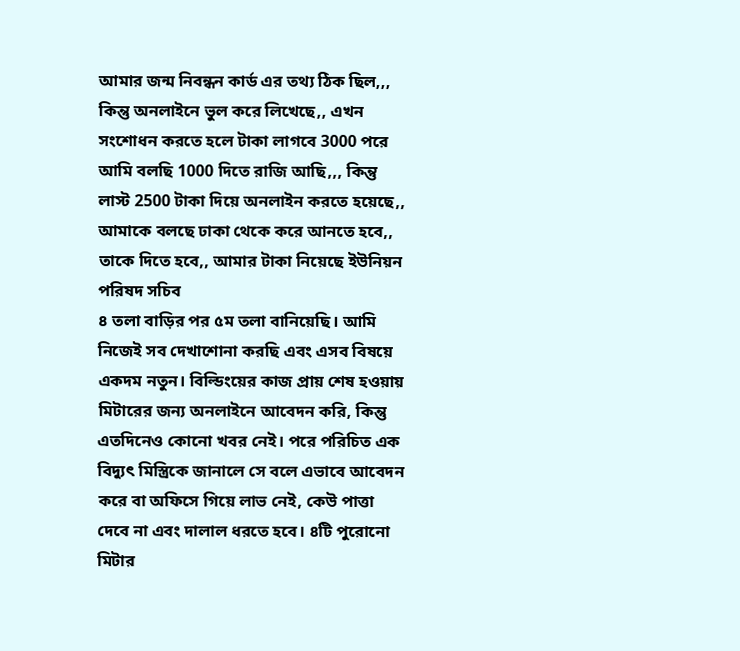আমার জন্ম নিবন্ধন কার্ড এর তথ্য ঠিক ছিল,,, কিন্তু অনলাইনে ভুল করে লিখেছে,, এখন সংশোধন করতে হলে টাকা লাগবে 3000 পরে আমি বলছি 1000 দিতে রাজি আছি,,, কিন্তু লাস্ট 2500 টাকা দিয়ে অনলাইন করতে হয়েছে,, আমাকে বলছে ঢাকা থেকে করে আনতে হবে,, তাকে দিতে হবে,, আমার টাকা নিয়েছে ইউনিয়ন পরিষদ সচিব
৪ তলা বাড়ির পর ৫ম তলা বানিয়েছি। আমি নিজেই সব দেখাশোনা করছি এবং এসব বিষয়ে একদম নতুন। বিল্ডিংয়ের কাজ প্রায় শেষ হওয়ায় মিটারের জন্য অনলাইনে আবেদন করি, কিন্তু এতদিনেও কোনো খবর নেই। পরে পরিচিত এক বিদ্যুৎ মিস্ত্রিকে জানালে সে বলে এভাবে আবেদন করে বা অফিসে গিয়ে লাভ নেই, কেউ পাত্তা দেবে না এবং দালাল ধরতে হবে। ৪টি পুরোনো মিটার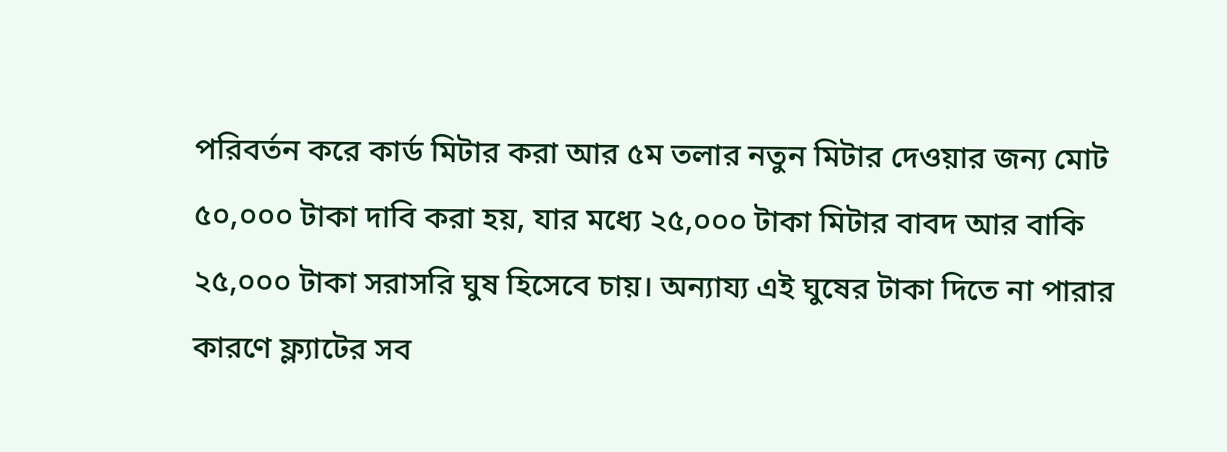পরিবর্তন করে কার্ড মিটার করা আর ৫ম তলার নতুন মিটার দেওয়ার জন্য মোট ৫০,০০০ টাকা দাবি করা হয়, যার মধ্যে ২৫,০০০ টাকা মিটার বাবদ আর বাকি ২৫,০০০ টাকা সরাসরি ঘুষ হিসেবে চায়। অন্যায্য এই ঘুষের টাকা দিতে না পারার কারণে ফ্ল্যাটের সব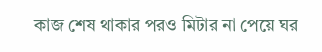কাজ শেষ থাকার পরও মিটার না পেয়ে ঘর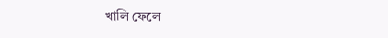খালি ফেলে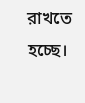রাখতে হচ্ছে।